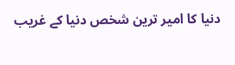دنیا کا امیر ترین شخص دنیا کے غریب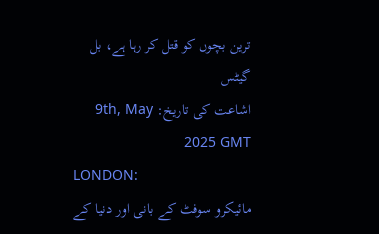ترین بچوں کو قتل کر رہا ہے، بل گیٹس
اشاعت کی تاریخ: 9th, May 2025 GMT
LONDON:
مائیکرو سوفٹ کے بانی اور دنیا کے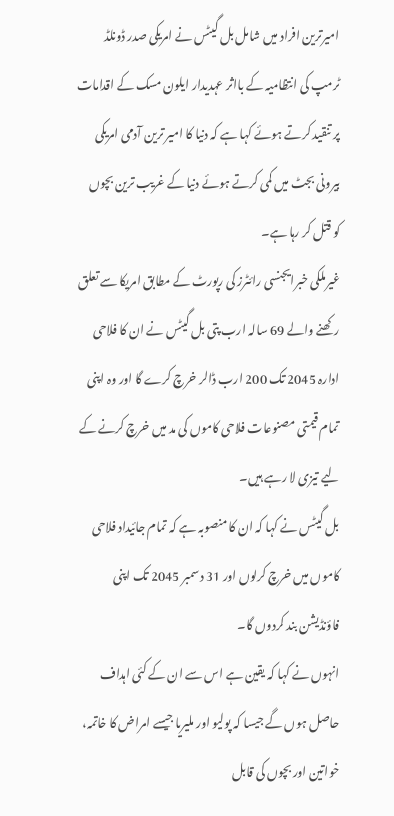امیرترین افراد میں شامل بل گیٹس نے امریکی صدر ڈونلڈ ٹرمپ کی انتظامیہ کے بااثر عہدیدار ایلون مسک کے اقدامات پر تنقید کرتے ہوئے کہا ہے کہ دنیا کا امیر ترین آدمی امریکی بیرونی بجٹ میں کمی کرتے ہوئے دنیا کے غریب ترین بچوں کو قتل کر رہا ہے۔
غیرملکی خبرایجنسی رائٹرز کی رپورٹ کے مطابق امریکا سے تعلق رکھنے والے 69 سالہ ارب پتی بل گیٹس نے ان کا فلاحی ادارہ 2045 تک 200 ارب ڈالر خرچ کرے گا اور وہ اپنی تمام قیمتی مصنوعات فلاحی کاموں کی مد میں خرچ کرنے کے لیے تیزی لا رہے ہیں۔
بل گیٹس نے کہا کہ ان کا منصوبہ ہے کہ تمام جائیداد فلاحی کاموں میں خرچ کرلوں اور 31 دسمبر 2045 تک اپنی فاؤنڈیشن بند کردوں گا۔
انہوں نے کہا کہ یقین ہے اس سے ان کے کئی اہداف حاصل ہوں گے جیسا کہ پولیو اور ملیریا جیسے امراض کا خاتمہ، خواتین اور بچوں کی قابل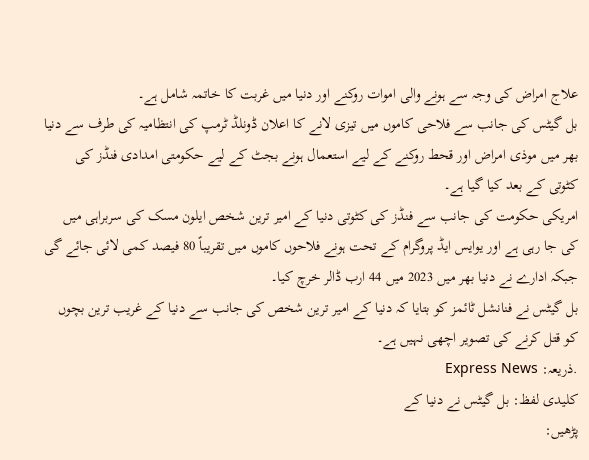علاج امراض کی وجہ سے ہونے والی اموات روکنے اور دنیا میں غربت کا خاتمہ شامل ہے۔
بل گیٹس کی جانب سے فلاحی کاموں میں تیزی لانے کا اعلان ڈونلڈ ٹرمپ کی انتظامیہ کی طرف سے دنیا بھر میں موذی امراض اور قحط روکنے کے لیے استعمال ہونے بجٹ کے لیے حکومتی امدادی فنڈز کی کٹوتی کے بعد کیا گیا ہے۔
امریکی حکومت کی جانب سے فنڈز کی کٹوتی دنیا کے امیر ترین شخص ایلون مسک کی سربراہی میں کی جا رہی ہے اور یوایس ایڈ پروگرام کے تحت ہونے فلاحوں کاموں میں تقریباً 80 فیصد کمی لائی جائے گی جبکہ ادارے نے دنیا بھر میں 2023 میں 44 ارب ڈالر خرچ کیا۔
بل گیٹس نے فنانشل ٹائمز کو بتایا کہ دنیا کے امیر ترین شخص کی جانب سے دنیا کے غریب ترین بچوں کو قتل کرنے کی تصویر اچھی نہیں ہے۔
.ذریعہ: Express News
کلیدی لفظ: بل گیٹس نے دنیا کے
پڑھیں: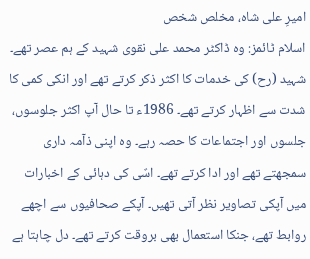امیرِ علی شاہ، مخلص شخص
اسلام ٹائمز: وہ ڈاکٹر محمد علی نقوی شہید کے ہم عصر تھے۔ شہید (رح) کی خدمات کا اکثر ذکر کرتے تھے اور انکی کمی کا شدت سے اظہار کرتے تھے۔ 1986ء تا حال آپ اکثر جلوسوں، جلسوں اور اجتماعات کا حصہ رہے۔ وہ اپنی ذآمہ داری سمجھتے تھے اور ادا کرتے تھے۔ اسٌی کی دہائی کے اخبارات میں آپکی تصاویر نظر آتی تھیں۔ آپکے صحافیوں سے اچھے روابط تھے، جنکا استعمال بھی بروقت کرتے تھے۔ دل چاہتا ہے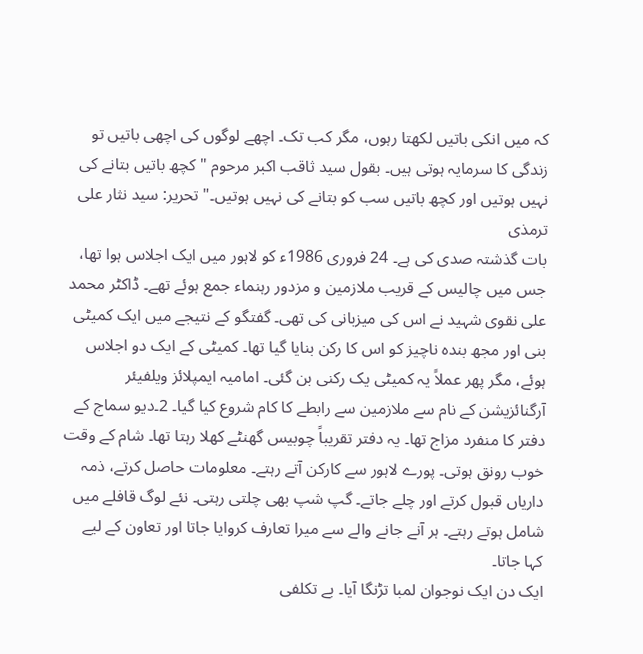کہ میں انکی باتیں لکھتا رہوں، مگر کب تک۔ اچھے لوگوں کی اچھی باتیں تو زندگی کا سرمایہ ہوتی ہیں۔ بقول سید ثاقب اکبر مرحوم "کچھ باتیں بتانے کی نہیں ہوتیں اور کچھ باتیں سب کو بتانے کی نہیں ہوتیں۔" تحریر: سید نثار علی ترمذی
بات گذشتہ صدی کی ہے۔ 24 فروری 1986ء کو لاہور میں ایک اجلاس ہوا تھا، جس میں چالیس کے قریب ملازمین و مزدور رہنماء جمع ہوئے تھے۔ ڈاکٹر محمد علی نقوی شہید نے اس کی میزبانی کی تھی۔ گفتگو کے نتیجے میں ایک کمیٹی بنی اور مجھ بندہ ناچیز کو اس کا رکن بنایا گیا تھا۔ کمیٹی کے ایک دو اجلاس ہوئے، مگر پھر عملاً یہ کمیٹی یک رکنی بن گئی۔ امامیہ ایمپلائز ویلفیئر آرگنائزیشن کے نام سے ملازمین سے رابطے کا کام شروع کیا گیا۔ 2۔دیو سماج کے دفتر کا منفرد مزاج تھا۔ یہ دفتر تقریباً چوبیس گھنٹے کھلا رہتا تھا۔ شام کے وقت خوب رونق ہوتی۔ پورے لاہور سے کارکن آتے رہتے۔ معلومات حاصل کرتے، ذمہ داریاں قبول کرتے اور چلے جاتے۔ گپ شپ بھی چلتی رہتی۔ نئے لوگ قافلے میں شامل ہوتے رہتے۔ ہر آنے جانے والے سے میرا تعارف کروایا جاتا اور تعاون کے لیے کہا جاتا۔
ایک دن ایک نوجوان لمبا تڑنگا آیا۔ بے تکلفی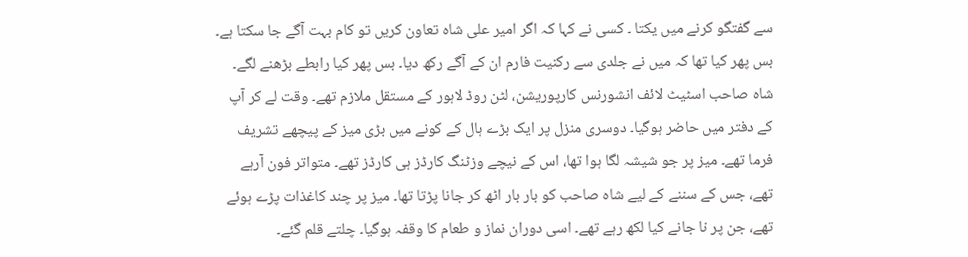سے گفتگو کرنے میں یکتا ۔ کسی نے کہا کہ اگر امیر علی شاہ تعاون کریں تو کام بہت آگے جا سکتا ہے۔ بس پھر کیا تھا کہ میں نے جلدی سے رکنیت فارم ان کے آگے رکھ دیا۔ بس پھر کیا رابطے بڑھنے لگے۔ شاہ صاحب اسٹیٹ لائف انشورنس کارپوریشن، لٹن روڈ لاہور کے مستقل ملازم تھے۔ وقت لے کر آپ کے دفتر میں حاضر ہوگیا۔ دوسری منزل پر ایک بڑے ہال کے کونے میں بڑی میز کے پیچھے تشریف فرما تھے۔ میز پر جو شیشہ لگا ہوا تھا، اس کے نیچے وزٹنگ کارڈز ہی کارڈز تھے۔ متواتر فون آرہے تھے، جس کے سننے کے لیے شاہ صاحب کو بار بار اٹھ کر جانا پڑتا تھا۔ میز پر چند کاغذات پڑے ہوئے تھے، جن پر نا جانے کیا لکھ رہے تھے۔ اسی دوران نماز و طعام کا وقفہ ہوگیا۔ چلتے قلم گئے۔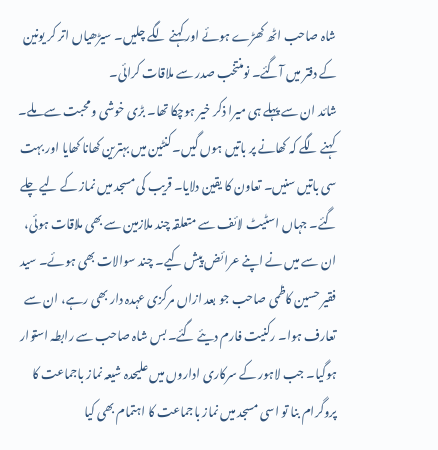شاہ صاحب اٹھ کھڑے ہوئے اور کہنے لگے چلیں۔ سیڑھیاں اتر کر یونین کے دفتر میں آگئے۔ نومنتخب صدر سے ملاقات کرائی۔
شائد ان سے پہلے ہی میرا ذکر خیر ہوچکا تھا۔ بڑی خوشی و محبت سے ملے۔ کہنے لگے کہ کھانے پر باتیں ہوں گیں۔ کنٹین میں بہترین کھانا کھایا اور بہت سی باتیں سنیں۔ تعاون کا یقین دلایا۔ قریب کی مسجد میں نماز کے لیے چلے گئے۔ جہاں اسٹیٹ لائف سے متعلقہ چند ملازمین سے بھی ملاقات ہوئی، ان سے میں نے اپنے عرائض پیش کیے۔ چند سوالات بھی ہوئے۔ سید فقیر حسین کاظمی صاحب جو بعد ازاں مرکزی عہدہ دار بھی رہے، ان سے تعارف ہوا۔ رکنیت فارم دیئے گئے۔ بس شاہ صاحب سے رابطہ استوار ہوگیا۔ جب لاہور کے سرکاری اداروں میں علیحدہ شیعہ نماز باجماعت کا پروگرام بنا تو اسی مسجد میں نماز باجماعت کا اہتمام بھی کیا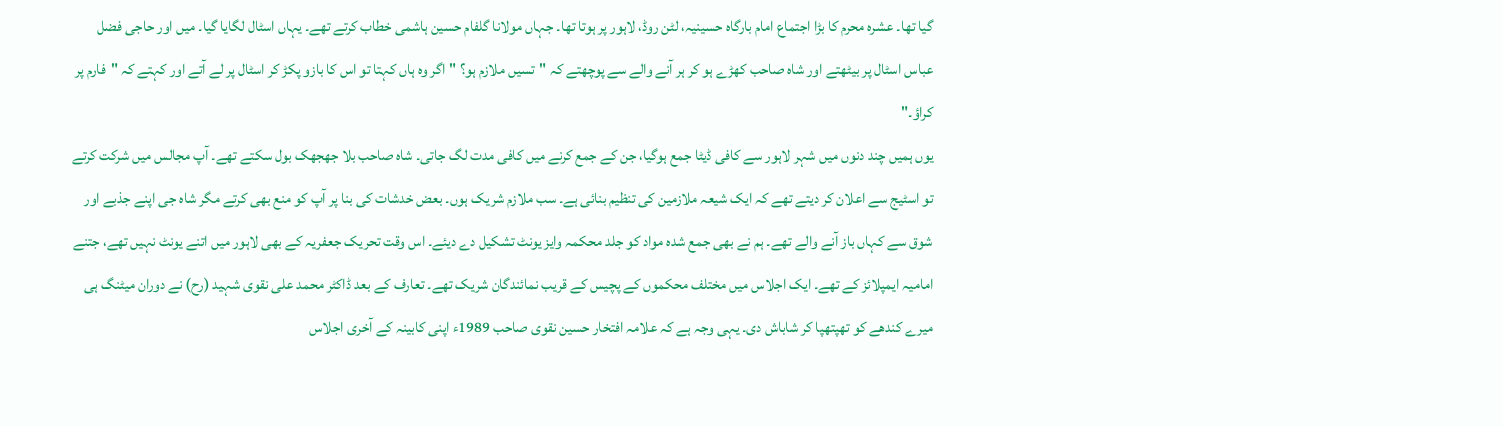گیا تھا۔ عشرہ محرم کا بڑا اجتماع امام بارگاہ حسینیہ، لٹن روڈ، لاہور پر ہوتا تھا۔ جہاں مولانا گلفام حسین ہاشمی خطاب کرتے تھے۔ یہاں اسٹال لگایا گیا۔ میں اور حاجی فضل عباس اسٹال پر بیٹھتے اور شاہ صاحب کھڑے ہو کر ہر آنے والے سے پوچھتے کہ "تسیں ملازم ہو؟ "اگر وہ ہاں کہتا تو اس کا بازو پکڑ کر اسٹال پر لے آتے اور کہتے کہ "فارم پر کراؤ۔"
یوں ہمیں چند دنوں میں شہر لاہور سے کافی ڈیٹا جمع ہوگیا، جن کے جمع کرنے میں کافی مدت لگ جاتی۔ شاہ صاحب بلا جھجھک بول سکتے تھے۔ آپ مجالس میں شرکت کرتے تو اسٹیج سے اعلان کر دیتے تھے کہ ایک شیعہ ملازمین کی تنظیم بنائی ہے۔ سب ملازم شریک ہوں۔ بعض خدشات کی بنا پر آپ کو منع بھی کرتے مگر شاہ جی اپنے جذبے اور شوق سے کہاں باز آنے والے تھے۔ ہم نے بھی جمع شدہ مواد کو جلد محکمہ وایز یونٹ تشکیل دے دیئے۔ اس وقت تحریک جعفریہ کے بھی لاہور میں اتنے یونٹ نہیں تھے، جتنے امامیہ ایمپلائز کے تھے۔ ایک اجلاس میں مختلف محکموں کے پچیس کے قریب نمائندگان شریک تھے۔ تعارف کے بعد ڈاکٹر محمد علی نقوی شہید (رح) نے دوران میٹنگ ہی میرے کندھے کو تھپتھپا کر شاباش دی۔ یہی وجہ ہے کہ علامہ افتخار حسین نقوی صاحب 1989ء اپنی کابینہ کے آخری اجلاس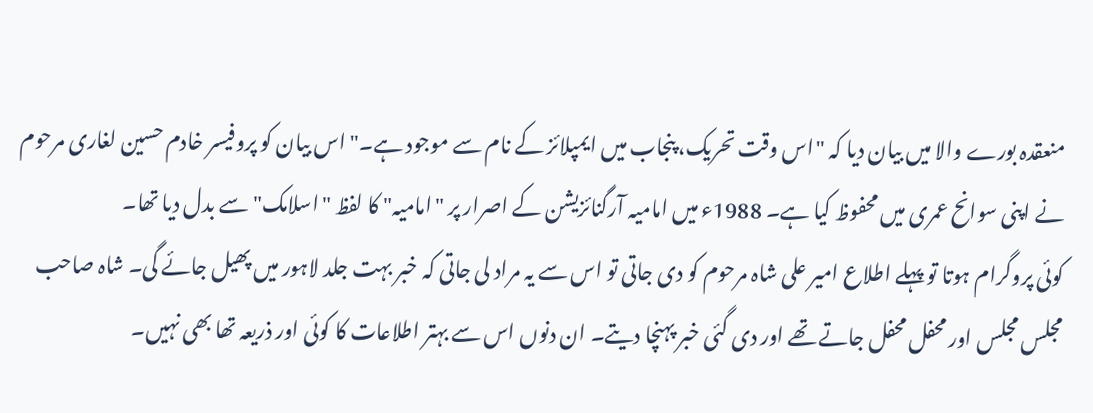منعقدہ بورے والا میں بیان دیا کہ "اس وقت تحریک، پنجاب میں ایمپلائز کے نام سے موجود ہے۔" اس بیان کو پروفیسر خادم حسین لغاری مرحوم نے اپنی سوانح عمری میں محفوظ کیا ہے۔ 1988ء میں امامیہ آرگنائزیشن کے اصرار پر "امامیہ" کا لفظ "اسلامک" سے بدل دیا تھا۔
کوئی پروگرام ہوتا تو پہلے اطلاع امیر علی شاہ مرحوم کو دی جاتی تو اس سے یہ مراد لی جاتی کہ خبر بہت جلد لاہور میں پھیل جائے گی۔ شاہ صاحب مجلس مجلس اور محفل محفل جاتے تھے اور دی گئی خبر پہنچا دیتے۔ ان دنوں اس سے بہتر اطلاعات کا کوئی اور ذریعہ تھا بھی نہیں۔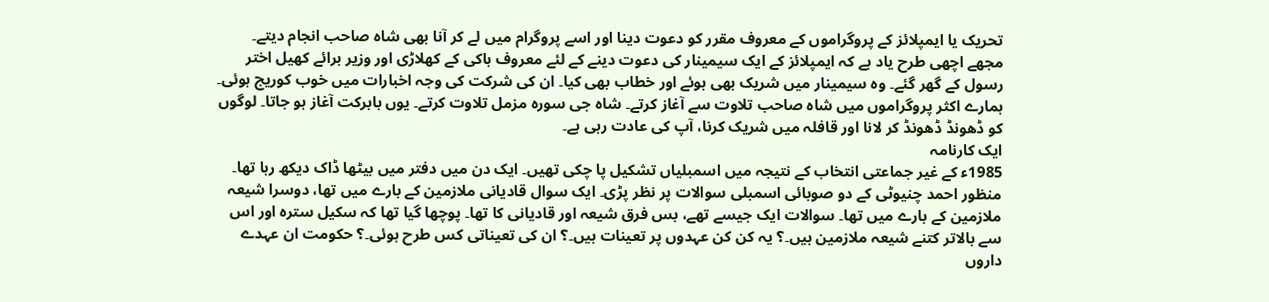تحریک یا ایمپلائز کے پروگراموں کے معروف مقرر کو دعوت دینا اور اسے پروگرام میں لے کر آنا بھی شاہ صاحب انجام دیتے۔ مجھے اچھی طرح یاد ہے کہ ایمپلائز کے ایک سیمینار کی دعوت دینے کے لئے معروف ہاکی کے کھلاڑی اور وزیر برائے کھیل اختر رسول کے گھر گئے۔ وہ سیمینار میں شریک بھی ہوئے اور خطاب بھی کیا۔ ان کی شرکت کی وجہ اخبارات میں خوب کوریج ہوئی۔ ہمارے اکثر پروگراموں میں شاہ صاحب تلاوت سے آغاز کرتے۔ شاہ جی سورہ مزمل تلاوت کرتے۔ یوں بابرکت آغاز ہو جاتا۔ لوگوں کو ڈھونڈ ڈھونڈ کر لانا اور قافلہ میں شریک کرنا، آپ کی عادت رہی ہے۔
ایک کارنامہ
1985ء کے غیر جماعتی انتخاب کے نتیجہ میں اسمبلیاں تشکیل پا چکی تھیں۔ ایک دن میں دفتر میں بیٹھا ڈاک دیکھ رہا تھا۔ منظور احمد چنیوٹی کے دو صوبائی اسمبلی سوالات پر نظر پڑی۔ ایک سوال قادیانی ملازمین کے بارے میں تھا، دوسرا شیعہ ملازمین کے بارے میں تھا۔ سوالات ایک جیسے تھے، بس فرق شیعہ اور قادیانی کا تھا۔ پوچھا گیا تھا کہ سکیل سترہ اور اس سے بالاتر کتنے شیعہ ملازمین ہیں۔؟ یہ کن کن عہدوں پر تعینات ہیں۔؟ ان کی تعیناتی کس طرح ہوئی۔؟ حکومت ان عہدے داروں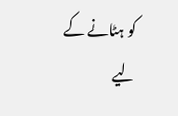کو ہٹانے کے لیے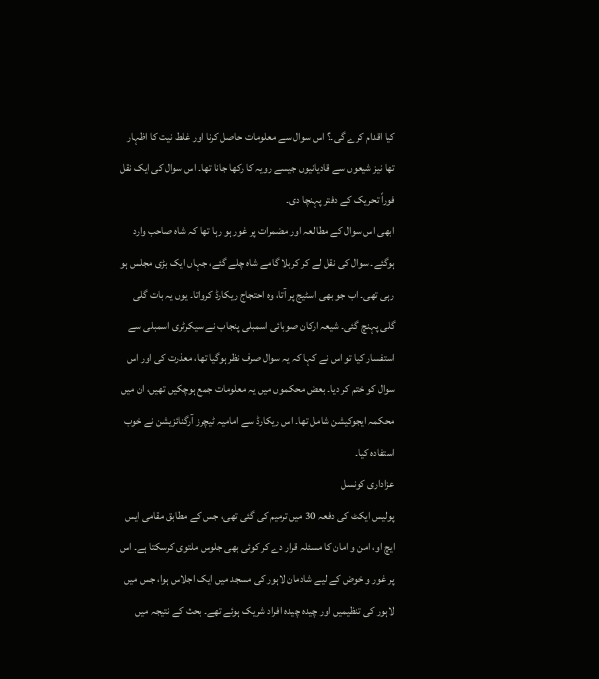کیا اقدام کرے گی۔؟ اس سوال سے معلومات حاصل کرنا اور غلط نیت کا اظہار تھا نیز شیعوں سے قادیانیوں جیسے رویہ کا رکھا جانا تھا۔ اس سوال کی ایک نقل فوراً تحریک کے دفتر پہنچا دی۔
ابھی اس سوال کے مطالعہ اور مضمرات پر غور ہو رہا تھا کہ شاہ صاحب وارد ہوگئے۔ سوال کی نقل لے کر کربلا گامے شاہ چلے گئے، جہاں ایک بڑی مجلس ہو رہی تھی۔ اب جو بھی اسٹیج پر آتا، وہ احتجاج ریکارڈ کرواتا۔ یوں یہ بات گلی گلی پہنچ گئی۔ شیعہ ارکان صوبائی اسمبلی پنجاب نے سیکرٹری اسمبلی سے استفسار کیا تو اس نے کہا کہ یہ سوال صرف نظر ہوگیا تھا، معذرت کی اور اس سوال کو ختم کر دیا۔ بعض محکموں میں یہ معلومات جمع ہوچکیں تھیں، ان میں محکمہ ایجوکیشن شامل تھا۔ اس ریکارڈ سے امامیہ ٹیچرز آرگنائزیشن نے خوب استفادہ کیا۔
عزاداری کونسل
پولیس ایکٹ کی دفعہ 30 میں ترمیم کی گئی تھی، جس کے مطابق مقامی ایس ایچ او، امن و امان کا مسئلہ قرار دے کر کوئی بھی جلوس ملتوی کرسکتا ہے۔ اس پر غور و خوض کے لیے شادمان لاہور کی مسجد میں ایک اجلاس ہوا، جس میں لاہور کی تنظیمیں اور چیدہ چیدہ افراد شریک ہوئے تھے۔ بحث کے نتیجہ میں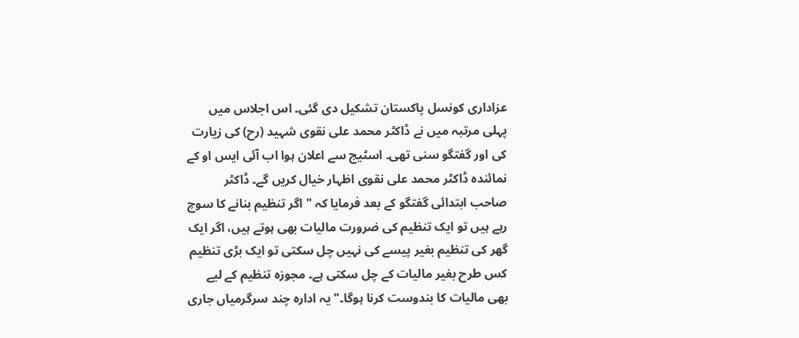عزاداری کونسل پاکستان تشکیل دی گئی۔ اس اجلاس میں پہلی مرتبہ میں نے ڈاکٹر محمد علی نقوی شہید (رح) کی زیارت کی اور گفتگو سنی تھی۔ اسٹیج سے اعلان ہوا اب آئی ایس او کے نمائندہ ڈاکٹر محمد علی نقوی اظہار خیال کریں گے۔ ڈاکٹر صاحب ابتدائی گفتگو کے بعد فرمایا کہ "اگر تنظیم بنانے کا سوچ رہے ہیں تو ایک تنظیم کی ضرورت مالیات بھی ہوتے ہیں، اگر ایک گھر کی تنظیم بغیر پیسے کی نہیں چل سکتی تو ایک بڑی تنظیم کس طرح بغیر مالیات کے چل سکتی ہے۔ مجوزہ تنظیم کے لیے بھی مالیات کا بندوست کرنا ہوگا۔" یہ ادارہ چند سرگرمیاں جاری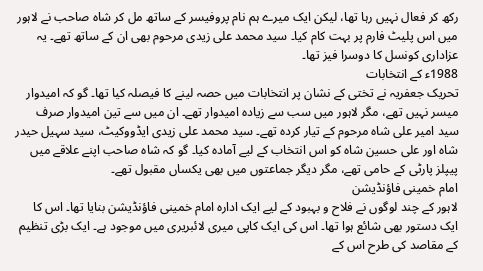رکھ کر فعال نہیں رہا تھا، لیکن ایک میرے ہم نام پروفیسر کے ساتھ مل کر شاہ صاحب نے لاہور میں اس پلیٹ فارم پر بہت کام کیا۔ سید محمد علی زیدی مرحوم بھی ان کے ساتھ تھے۔ یہ عزاداری کونسل کا دوسرا فیز تھا۔
1988ء کے انتخابات
تحریک جعفریہ نے تختی کے نشان پر انتخابات میں حصہ لینے کا فیصلہ کیا تھا۔ گو کہ امیدوار میسر نہیں تھے، مگر لاہور میں سب سے زیادہ امیدوار تھے۔ ان میں سے تین امیدوار صرف سید امیر علی شاہ مرحوم کے تیار کردہ تھے۔ سید محمد علی زیدی ایڈووکیٹ، سید سہیل حیدر شاہ اور علی حسین شاہ کو اس انتخاب کے لیے آمادہ کیا۔ گو کہ شاہ صاحب اپنے علاقے میں پیپلز پارٹی کے حامی تھے، مگر دیگر جماعتوں میں بھی یکساں مقبول تھے۔
امام خمینی فاؤنڈیشن
لاہور کے چند لوگوں نے فلاح و بہبود کے لیے ایک ادارہ امام خمینی فاؤنڈیشن بنایا تھا۔ اس کا ایک دستور بھی شائع ہوا تھا۔ اس کی ایک کاپی میری لائبریری میں موجود ہے۔ ایک بڑی تنظیم کے مقاصد کی طرح اس کے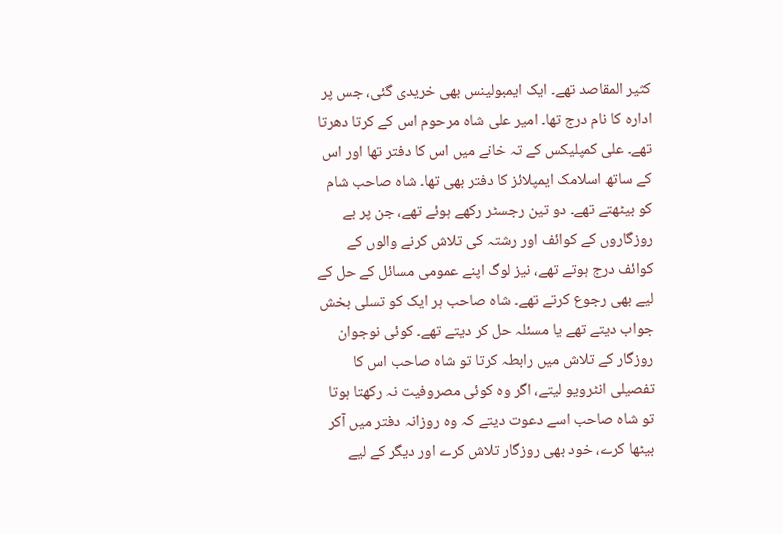کثیر المقاصد تھے۔ ایک ایمبولینس بھی خریدی گئی، جس پر ادارہ کا نام درج تھا۔ امیر علی شاہ مرحوم اس کے کرتا دھرتا تھے۔ علی کمپلیکس کے تہ خانے میں اس کا دفتر تھا اور اس کے ساتھ اسلامک ایمپلائز کا دفتر بھی تھا۔ شاہ صاحب شام کو بیٹھتے تھے۔ دو تین رجسٹر رکھے ہوئے تھے، جن پر بے روزگاروں کے کوائف اور رشتہ کی تلاش کرنے والوں کے کوائف درج ہوتے تھے، نیز لوگ اپنے عمومی مسائل کے حل کے لیے بھی رجوع کرتے تھے۔ شاہ صاحب ہر ایک کو تسلی بخش جواب دیتے تھے یا مسئلہ حل کر دیتے تھے۔ کوئی نوجوان روزگار کے تلاش میں رابطہ کرتا تو شاہ صاحب اس کا تفصیلی انٹرویو لیتے، اگر وہ کوئی مصروفیت نہ رکھتا ہوتا تو شاہ صاحب اسے دعوت دیتے کہ وہ روزانہ دفتر میں آکر بیٹھا کرے، خود بھی روزگار تلاش کرے اور دیگر کے لیے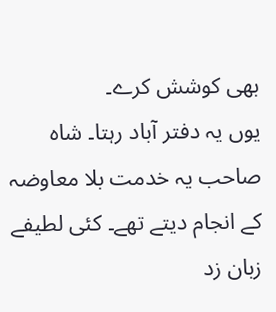بھی کوشش کرے۔
یوں یہ دفتر آباد رہتا۔ شاہ صاحب یہ خدمت بلا معاوضہ کے انجام دیتے تھے۔ کئی لطیفے زبان زد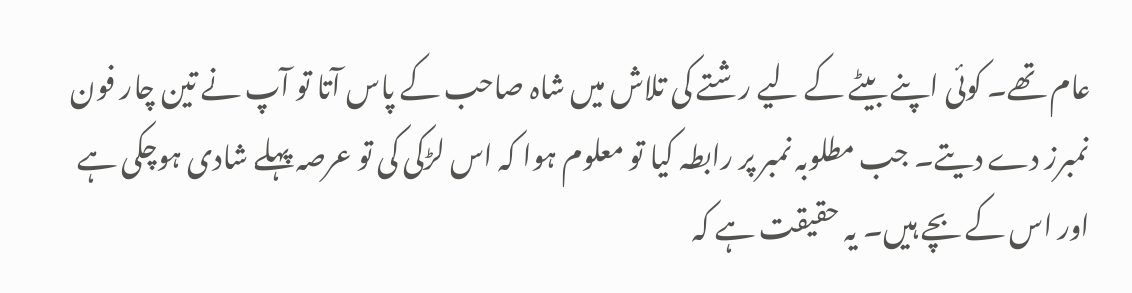عام تھے۔ کوئی اپنے بیٹے کے لیے رشتے کی تلاش میں شاہ صاحب کے پاس آتا تو آپ نے تین چار فون نمبرز دے دیتے۔ جب مطلوبہ نمبر پر رابطہ کیا تو معلوم ہوا کہ اس لڑکی کی تو عرصہ پہلے شادی ہوچکی ہے اور اس کے بچے ہیں۔ یہ حقیقت ہے کہ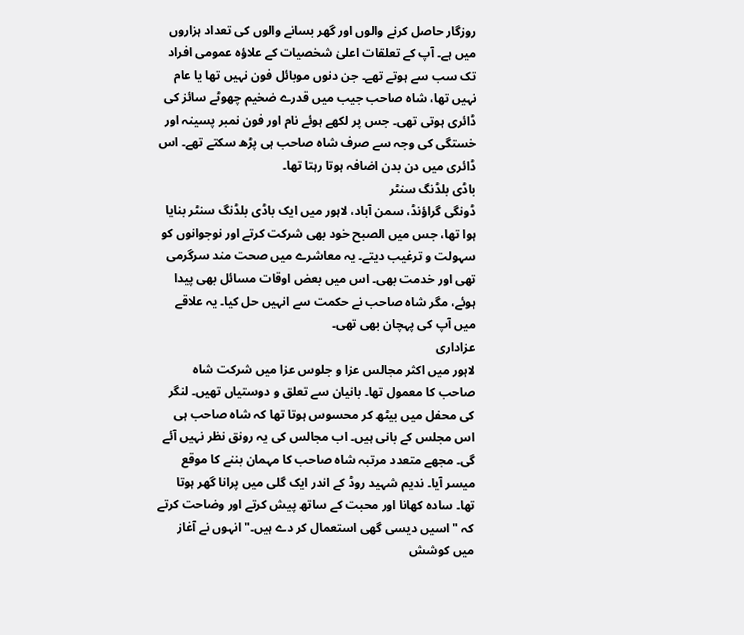روزگار حاصل کرنے والوں اور گھر بسانے والوں کی تعداد ہزاروں میں ہے۔ آپ کے تعلقات اعلیٰ شخصیات کے علاؤہ عمومی افراد تک سب سے ہوتے تھے۔ جن دنوں موبائل فون نہیں تھا یا عام نہیں تھا، شاہ صاحب جیب میں قدرے ضخیم چھوٹے سائز کی ڈائری ہوتی تھی۔ جس پر لکھے ہوئے نام اور فون نمبر پسینہ اور خستگی کی وجہ سے صرف شاہ صاحب ہی پڑھ سکتے تھے۔ اس ڈائری میں دن بدن اضافہ ہوتا رہتا تھا۔
باڈی بلڈنگ سنٹر
ڈونگی گراؤنڈ، سمن آباد، لاہور میں ایک باڈی بلڈنگ سنٹر بنایا ہوا تھا، جس میں الصبح خود بھی شرکت کرتے اور نوجوانوں کو سہولت و ترغیب دیتے۔ یہ معاشرے میں صحت مند سرگرمی تھی اور خدمت بھی۔ اس میں بعض اوقات مسائل بھی پیدا ہوئے، مگر شاہ صاحب نے حکمت سے انہیں حل کیا۔ یہ علاقے میں آپ کی پہچان بھی تھی۔
عزاداری
لاہور میں اکثر مجالس عزا و جلوس عزا میں شرکت شاہ صاحب کا معمول تھا۔ بانیان سے تعلق و دوستیاں تھیں۔ لنگر کی محفل میں بیٹھ کر محسوس ہوتا تھا کہ شاہ صاحب ہی اس مجلس کے بانی ہیں۔ اب مجالس کی یہ رونق نظر نہیں آئے گی۔ مجھے متعدد مرتبہ شاہ صاحب کا مہمان بننے کا موقع میسر آیا۔ ندیم شہید روڈ کے اندر ایک گلی میں پرانا گھر ہوتا تھا۔ سادہ کھانا اور محبت کے ساتھ پیش کرتے اور وضاحت کرتے کہ "اسیں دیسی گھی استعمال کر دے ہیں۔" انہوں نے آغاز میں کوشش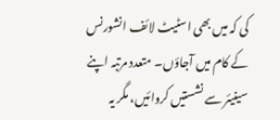کی کہ میں بھی اسٹیٹ لائف انشورنس کے کام میں آجاؤں۔ متعدد مرتبہ اپنے سینیئر سے نشستیں کروائیں، مگر یہ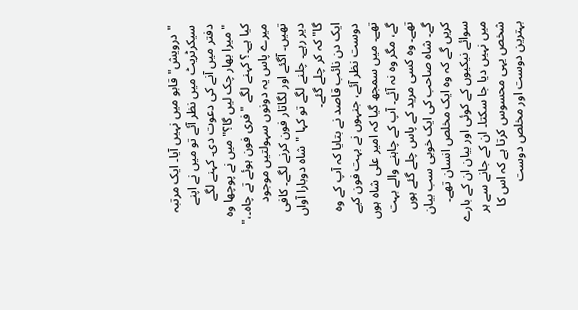"درویش" قابو میں نہیں آیا۔ ایک مرتبہ سیکرٹریٹ میں نظر آئے تو میں نے اپنے دفتر میں آنے کی دعوت دی۔ کہنے لگے "میرا بھار چک لیں گا؟" میں نے پوچھا وہ کیا ہے۔؟ کہنے لگے "فری فون ہوئے تے چاہ۔،" میرے پاس یہ دونوں سہولتیں موجود تھیں۔ آگئے اور لگاتار فون کرنے لگے۔ کافی دیر رہے۔ چلنے لگے تو کہا "شاہ دوبارا آواں گا" کہ کر چلے گئے۔
ایک دن نائب قاصد نے بتایا کہ آپ کے وہ دوست نظر آئے، جنہوں نے بہت فون کیے تھے۔ میں سمجھ گیا کہ امیر علی شاہ ہوں گے، مگر وہ نہ آئے۔ آپ کے چاہنے والے بہت تھے۔ وہ کسی مرید کے پاس چلے گئے ہوں گے۔ شاہ صاحب کی ایک خوبی سب بیان کریں گے کہ وہ ایک مخلص انسان تھے۔ سوائے نیکیوں کے کوئی اور بیان ان کے بارے میں نہیں دیا جا سکتا۔ ان کے جانے سے ہر شخص یہی محسوس کرتا ہے کہ اس کا بہترین دوست اور مخلص دوست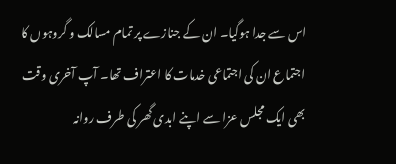اس سے جدا ہوگیا۔ ان کے جنازے پر تمام مسالک و گروہوں کا اجتماع ان کی اجتماعی خدمات کا اعتراف تھا۔ آپ آخری وقت بھی ایک مجلس عزا سے اپنے ابدی گھر کی طرف روانہ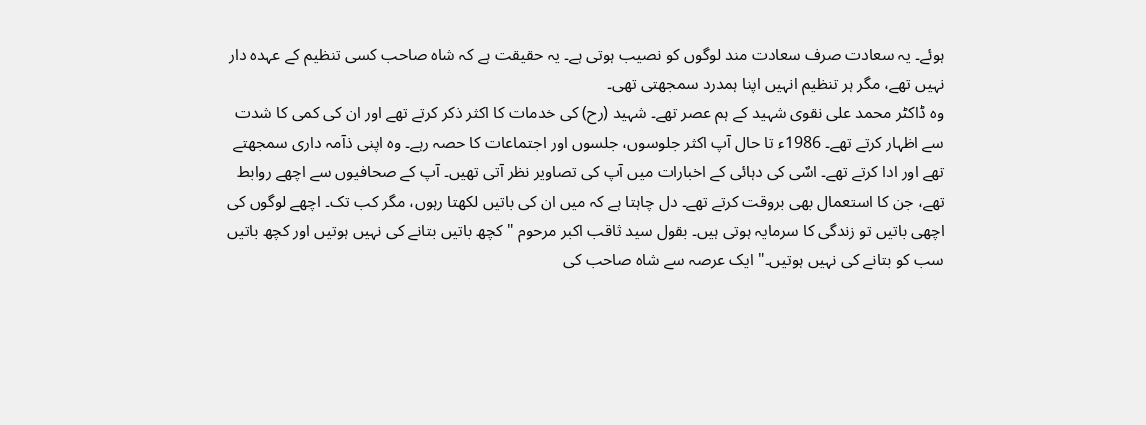ہوئے۔ یہ سعادت صرف سعادت مند لوگوں کو نصیب ہوتی ہے۔ یہ حقیقت ہے کہ شاہ صاحب کسی تنظیم کے عہدہ دار نہیں تھے، مگر ہر تنظیم انہیں اپنا ہمدرد سمجھتی تھی۔
وہ ڈاکٹر محمد علی نقوی شہید کے ہم عصر تھے۔ شہید (رح) کی خدمات کا اکثر ذکر کرتے تھے اور ان کی کمی کا شدت سے اظہار کرتے تھے۔ 1986ء تا حال آپ اکثر جلوسوں، جلسوں اور اجتماعات کا حصہ رہے۔ وہ اپنی ذآمہ داری سمجھتے تھے اور ادا کرتے تھے۔ اسٌی کی دہائی کے اخبارات میں آپ کی تصاویر نظر آتی تھیں۔ آپ کے صحافیوں سے اچھے روابط تھے، جن کا استعمال بھی بروقت کرتے تھے۔ دل چاہتا ہے کہ میں ان کی باتیں لکھتا رہوں، مگر کب تک۔ اچھے لوگوں کی اچھی باتیں تو زندگی کا سرمایہ ہوتی ہیں۔ بقول سید ثاقب اکبر مرحوم "کچھ باتیں بتانے کی نہیں ہوتیں اور کچھ باتیں سب کو بتانے کی نہیں ہوتیں۔" ایک عرصہ سے شاہ صاحب کی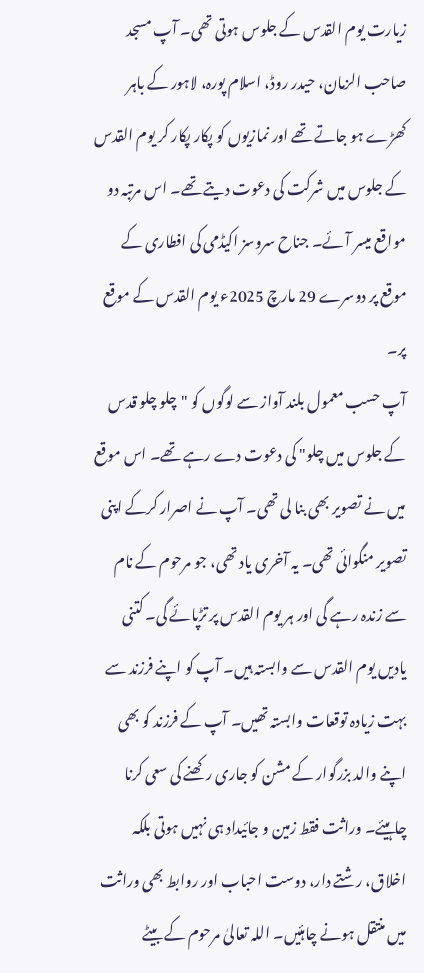زیارت یوم القدس کے جلوس ہوتی تھی۔ آپ مسجد صاحب الزمان، حیدر روڈ، اسلام پورہ، لاہور کے باہر کھڑے ہو جاتے تھے اور نمازیوں کو پکار پکار کر یوم القدس کے جلوس میں شرکت کی دعوت دیتے تھے۔ اس مرتبہ دو مواقع میسر آئے۔ جناح سروسز اکیڈمی کی افطاری کے موقع پر دوسرے 29 مارچ 2025ء یوم القدس کے موقع پر۔
آپ حسب معمول بلند آواز سے لوگوں کو "چلو چلو قدس کے جلوس میں چلو" کی دعوت دے رہے تھے۔ اس موقع میں نے تصویر بھی بنا لی تھی۔ آپ نے اصرار کرکے اپنی تصویر منگوائی تھی۔ یہ آخری یاد تھی، جو مرحوم کے نام سے زندہ رہے گی اور ہر یوم القدس پر تڑپائے گی۔ کتنی یادیں یوم القدس سے وابستہ ہیں۔ آپ کو اپنے فرزند سے بہت زیادہ توقعات وابستہ تھیں۔ آپ کے فرزند کو بھی اپنے والد بزرگوار کے مشن کو جاری رکھنے کی سعی کرنا چاہیئے۔ وراثت فقط زمین و جائیداد ہی نہیں ہوتی بلکہ اخلاق، رشتے دار، دوست احباب اور روابط بھی وراثت میں منتقل ہونے چاہئیں۔ اللہ تعالیٰ مرحوم کے بیٹے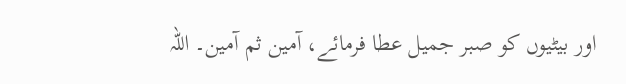اور بیٹیوں کو صبر جمیل عطا فرمائے، آمین ثم آمین۔ اللہ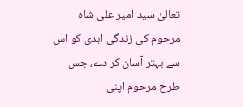تعالیٰ سید امیر علی شاہ مرحوم کی زندگی ابدی کو اس سے بہتر آسان کر دے، جس طرح مرحوم اپنی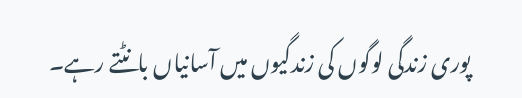پوری زندگی لوگوں کی زندگیوں میں آسانیاں بانٹتے رہے۔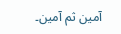آمین ثم آمین۔